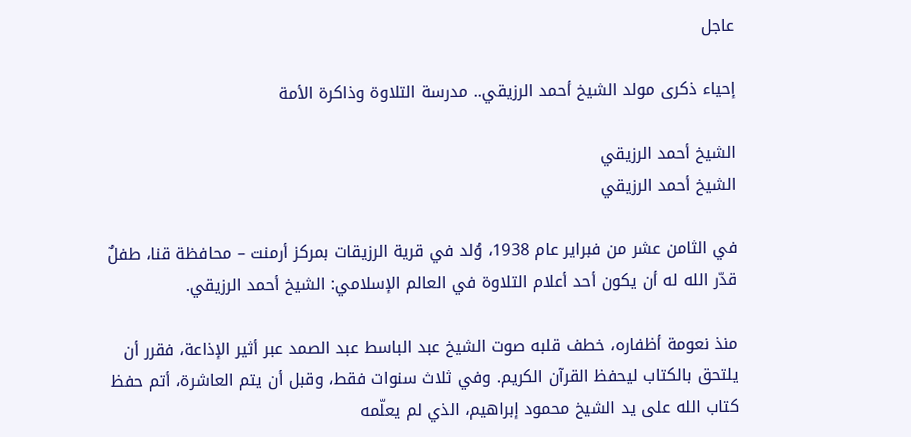عاجل

إحياء ذكرى مولد الشيخ أحمد الرزيقي.. مدرسة التلاوة وذاكرة الأمة

الشيخ أحمد الرزيقي
الشيخ أحمد الرزيقي

في الثامن عشر من فبراير عام 1938، وُلد في قرية الرزيقات بمركز أرمنت – محافظة قنا، طفلٌ قدّر الله له أن يكون أحد أعلام التلاوة في العالم الإسلامي: الشيخ أحمد الرزيقي.

منذ نعومة أظفاره، خطف قلبه صوت الشيخ عبد الباسط عبد الصمد عبر أثير الإذاعة، فقرر أن يلتحق بالكتاب ليحفظ القرآن الكريم. وفي ثلاث سنوات فقط، وقبل أن يتم العاشرة، أتم حفظ كتاب الله على يد الشيخ محمود إبراهيم، الذي لم يعلّمه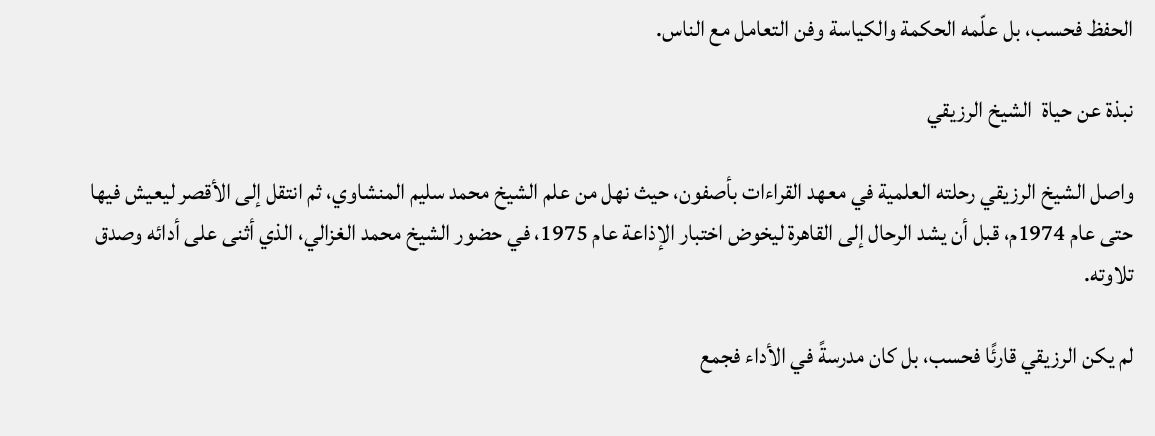الحفظ فحسب، بل علّمه الحكمة والكياسة وفن التعامل مع الناس.

نبذة عن حياة  الشيخ الرزيقي

واصل الشيخ الرزيقي رحلته العلمية في معهد القراءات بأصفون، حيث نهل من علم الشيخ محمد سليم المنشاوي، ثم انتقل إلى الأقصر ليعيش فيها حتى عام 1974م، قبل أن يشد الرحال إلى القاهرة ليخوض اختبار الإذاعة عام 1975، في حضور الشيخ محمد الغزالي، الذي أثنى على أدائه وصدق تلاوته.

لم يكن الرزيقي قارئًا فحسب، بل كان مدرسةً في الأداء فجمع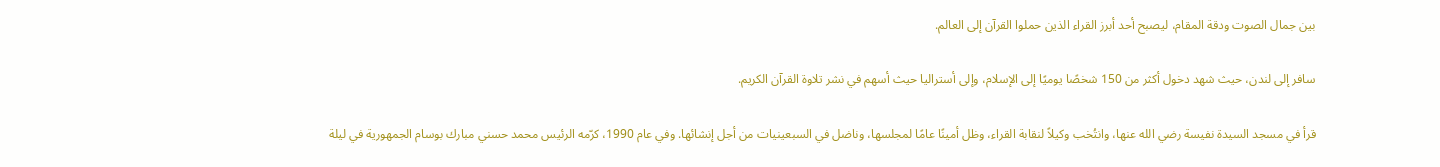بين جمال الصوت ودقة المقام، ليصبح أحد أبرز القراء الذين حملوا القرآن إلى العالم.

سافر إلى لندن، حيث شهد دخول أكثر من 150 شخصًا يوميًا إلى الإسلام، وإلى أستراليا حيث أسهم في نشر تلاوة القرآن الكريم.

قرأ في مسجد السيدة نفيسة رضي الله عنها، وانتُخب وكيلاً لنقابة القراء، وظل أمينًا عامًا لمجلسها، وناضل في السبعينيات من أجل إنشائها. وفي عام 1990، كرّمه الرئيس محمد حسني مبارك بوسام الجمهورية في ليلة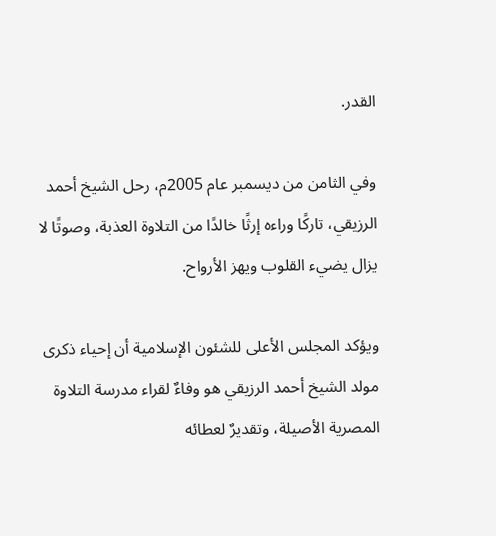القدر.

وفي الثامن من ديسمبر عام 2005م، رحل الشيخ أحمد الرزيقي، تاركًا وراءه إرثًا خالدًا من التلاوة العذبة، وصوتًا لا يزال يضيء القلوب ويهز الأرواح.

ويؤكد المجلس الأعلى للشئون الإسلامية أن إحياء ذكرى مولد الشيخ أحمد الرزيقي هو وفاءٌ لقراء مدرسة التلاوة المصرية الأصيلة، وتقديرٌ لعطائه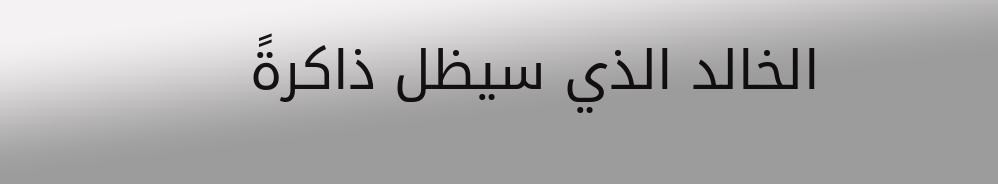الخالد الذي سيظل ذاكرةً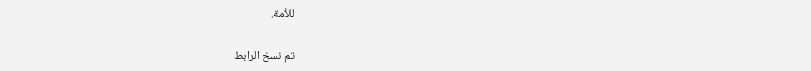للأمة.

تم نسخ الرابط